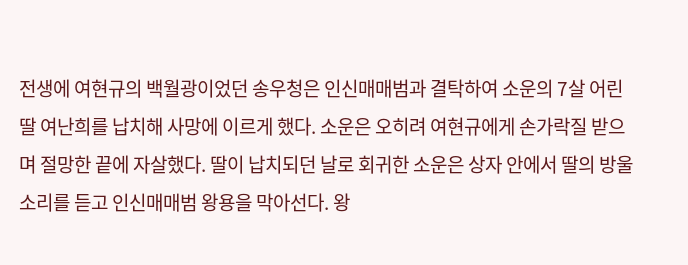전생에 여현규의 백월광이었던 송우청은 인신매매범과 결탁하여 소운의 7살 어린 딸 여난희를 납치해 사망에 이르게 했다. 소운은 오히려 여현규에게 손가락질 받으며 절망한 끝에 자살했다. 딸이 납치되던 날로 회귀한 소운은 상자 안에서 딸의 방울 소리를 듣고 인신매매범 왕용을 막아선다. 왕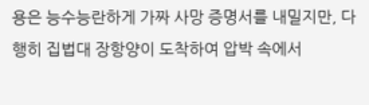용은 능수능란하게 가짜 사망 증명서를 내밀지만, 다행히 집법대 장항양이 도착하여 압박 속에서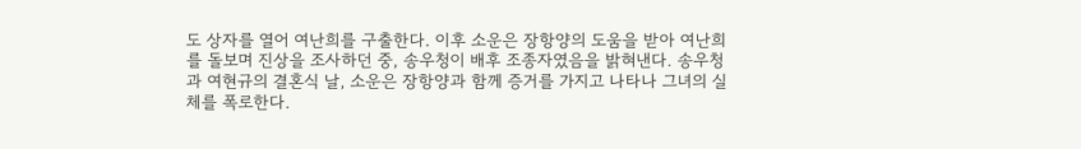도 상자를 열어 여난희를 구출한다. 이후 소운은 장항양의 도움을 받아 여난희를 돌보며 진상을 조사하던 중, 송우청이 배후 조종자였음을 밝혀낸다. 송우청과 여현규의 결혼식 날, 소운은 장항양과 함께 증거를 가지고 나타나 그녀의 실체를 폭로한다.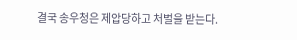결국 송우청은 제압당하고 처벌을 받는다.